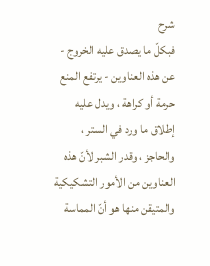شرح
فبكلّ ما يصدق عليه الخروج - عن هذه العناوين - يرتفع المنع حرمة أو كراهة ، ويدل عليه إطلاق ما ورد في الستر ، والحاجز ، وقدر الشبر لأنّ هذه العناوين من الأمور التشكيكية والمتيقن منها هو أنّ المماسة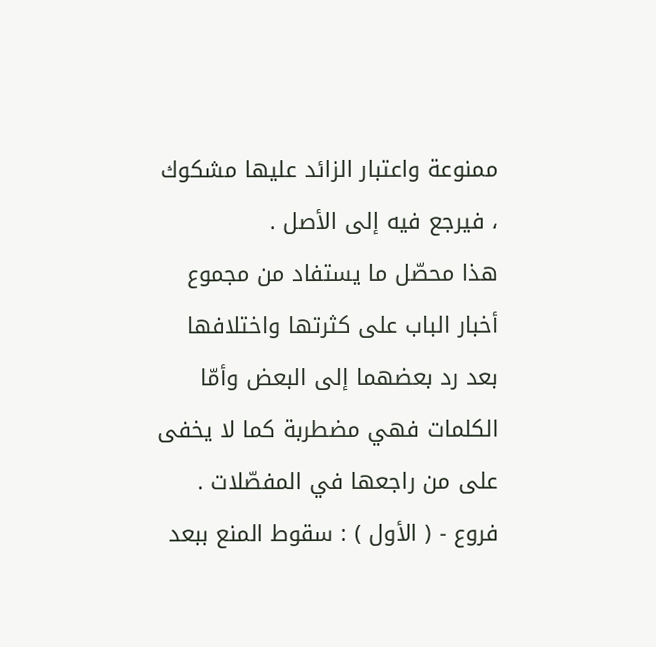ممنوعة واعتبار الزائد عليها مشكوك ، فيرجع فيه إلى الأصل .
هذا محصّل ما يستفاد من مجموع أخبار الباب على كثرتها واختلافها بعد رد بعضهما إلى البعض وأمّا الكلمات فهي مضطربة كما لا يخفى على من راجعها في المفصّلات .
فروع - ( الأول ) : سقوط المنع ببعد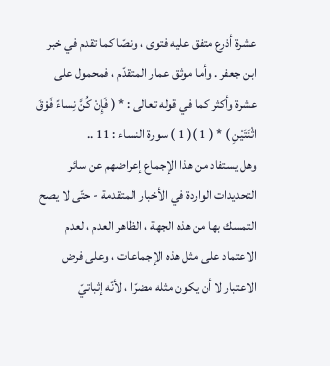عشرة أذرع متفق عليه فتوى ، ونصّا كما تقدم في خبر ابن جعفر . وأما موثق عمار المتقدّم ، فمحمول على عشرة وأكثر كما في قوله تعالى : * ( فَإِنْ كُنَّ نِساءً فَوْقَ اثْنَتَيْنِ ) * ( 1 )( 1 ) سورة النساء : 11 ..
وهل يستفاد من هذا الإجماع إعراضهم عن سائر التحديدات الواردة في الأخبار المتقدمة - حتّى لا يصح التمسك بها من هذه الجهة ، الظاهر العدم ، لعدم الاعتماد على مثل هذه الإجماعات ، وعلى فرض الاعتبار لا أن يكون مثله مضرّا ، لأنّه إثباتيّ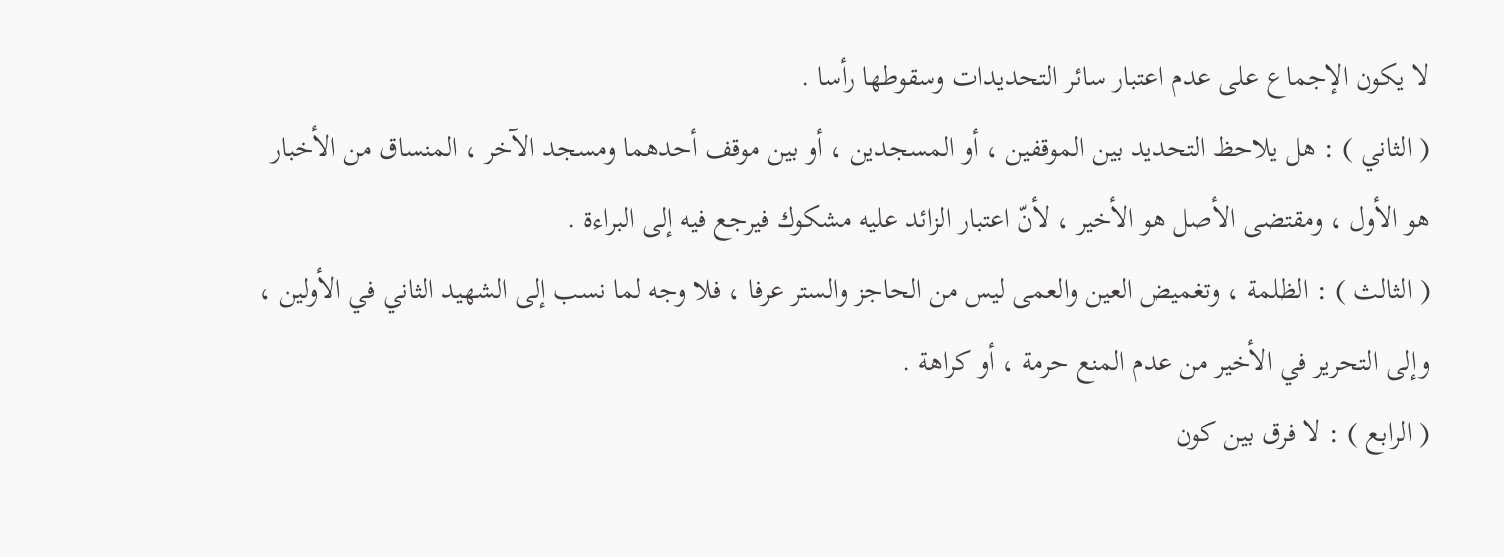لا يكون الإجماع على عدم اعتبار سائر التحديدات وسقوطها رأسا .
( الثاني ) : هل يلاحظ التحديد بين الموقفين ، أو المسجدين ، أو بين موقف أحدهما ومسجد الآخر ، المنساق من الأخبار هو الأول ، ومقتضى الأصل هو الأخير ، لأنّ اعتبار الزائد عليه مشكوك فيرجع فيه إلى البراءة .
( الثالث ) : الظلمة ، وتغميض العين والعمى ليس من الحاجز والستر عرفا ، فلا وجه لما نسب إلى الشهيد الثاني في الأولين ، وإلى التحرير في الأخير من عدم المنع حرمة ، أو كراهة .
( الرابع ) : لا فرق بين كون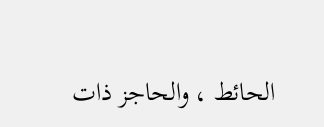الحائط ، والحاجز ذات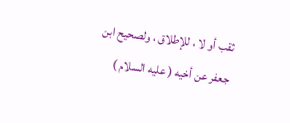ثقب أو لا ، للإطلاق ، ولصحيح ابن جعفر عن أخيه ( عليه السلام )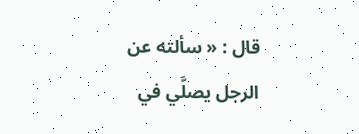قال : « سألته عن الرجل يصلَّي في